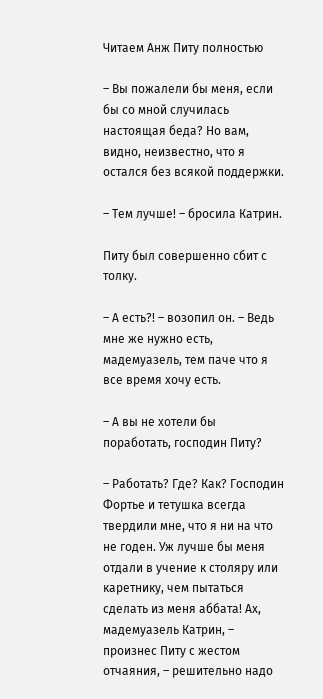Читаем Анж Питу полностью

– Вы пожалели бы меня, если бы со мной случилась настоящая беда? Но вам, видно, неизвестно, что я остался без всякой поддержки.

– Тем лучше! – бросила Катрин.

Питу был совершенно сбит с толку.

– А есть?! – возопил он. – Ведь мне же нужно есть, мадемуазель, тем паче что я все время хочу есть.

– А вы не хотели бы поработать, господин Питу?

– Работать? Где? Как? Господин Фортье и тетушка всегда твердили мне, что я ни на что не годен. Уж лучше бы меня отдали в учение к столяру или каретнику, чем пытаться сделать из меня аббата! Ах, мадемуазель Катрин, – произнес Питу с жестом отчаяния, – решительно надо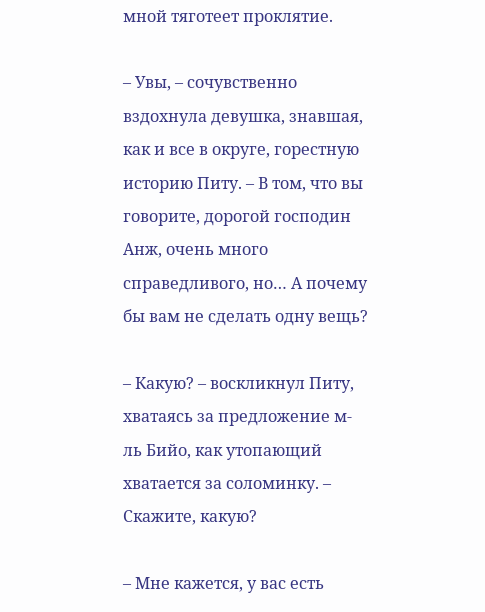мной тяготеет проклятие.

– Увы, – сочувственно вздохнула девушка, знавшая, как и все в округе, горестную историю Питу. – В том, что вы говорите, дорогой господин Анж, очень много справедливого, но… А почему бы вам не сделать одну вещь?

– Какую? – воскликнул Питу, хватаясь за предложение м-ль Бийо, как утопающий хватается за соломинку. – Скажите, какую?

– Мне кажется, у вас есть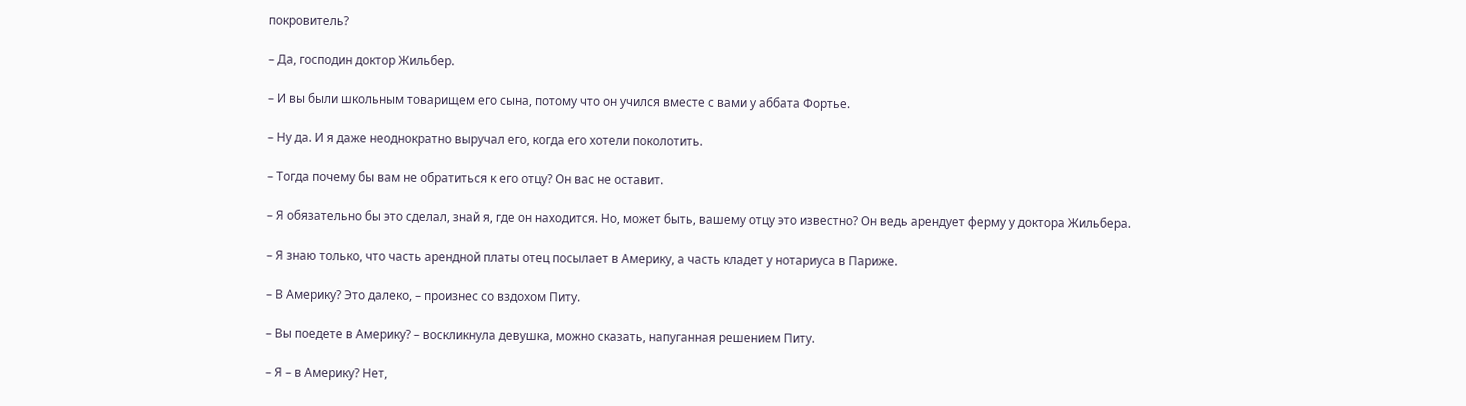покровитель?

– Да, господин доктор Жильбер.

– И вы были школьным товарищем его сына, потому что он учился вместе с вами у аббата Фортье.

– Ну да. И я даже неоднократно выручал его, когда его хотели поколотить.

– Тогда почему бы вам не обратиться к его отцу? Он вас не оставит.

– Я обязательно бы это сделал, знай я, где он находится. Но, может быть, вашему отцу это известно? Он ведь арендует ферму у доктора Жильбера.

– Я знаю только, что часть арендной платы отец посылает в Америку, а часть кладет у нотариуса в Париже.

– В Америку? Это далеко, – произнес со вздохом Питу.

– Вы поедете в Америку? – воскликнула девушка, можно сказать, напуганная решением Питу.

– Я – в Америку? Нет,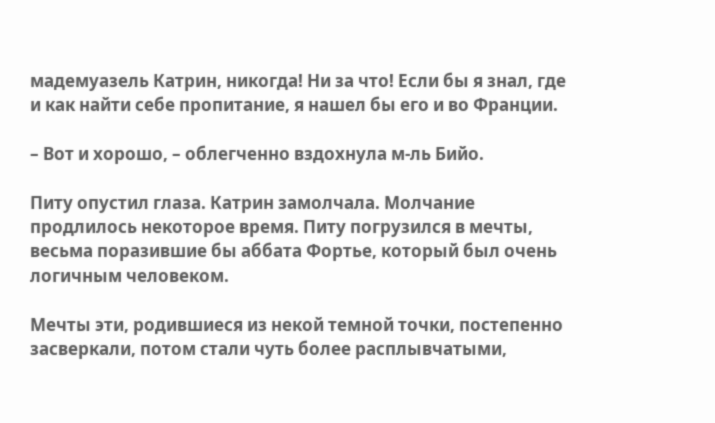мадемуазель Катрин, никогда! Ни за что! Если бы я знал, где и как найти себе пропитание, я нашел бы его и во Франции.

– Вот и хорошо, – облегченно вздохнула м-ль Бийо.

Питу опустил глаза. Катрин замолчала. Молчание продлилось некоторое время. Питу погрузился в мечты, весьма поразившие бы аббата Фортье, который был очень логичным человеком.

Мечты эти, родившиеся из некой темной точки, постепенно засверкали, потом стали чуть более расплывчатыми,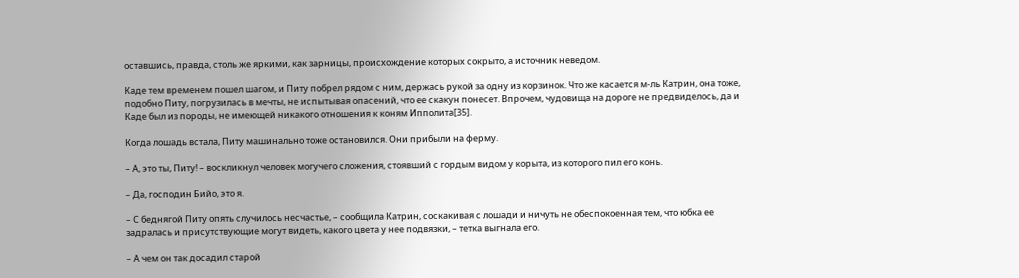оставшись, правда, столь же яркими, как зарницы, происхождение которых сокрыто, а источник неведом.

Каде тем временем пошел шагом, и Питу побрел рядом с ним, держась рукой за одну из корзинок. Что же касается м-ль Катрин, она тоже, подобно Питу, погрузилась в мечты, не испытывая опасений, что ее скакун понесет. Впрочем, чудовища на дороге не предвиделось, да и Каде был из породы, не имеющей никакого отношения к коням Ипполита[35].

Когда лошадь встала, Питу машинально тоже остановился. Они прибыли на ферму.

– А, это ты, Питу! – воскликнул человек могучего сложения, стоявший с гордым видом у корыта, из которого пил его конь.

– Да, господин Бийо, это я.

– С беднягой Питу опять случилось несчастье, – сообщила Катрин, соскакивая с лошади и ничуть не обеспокоенная тем, что юбка ее задралась и присутствующие могут видеть, какого цвета у нее подвязки, – тетка выгнала его.

– А чем он так досадил старой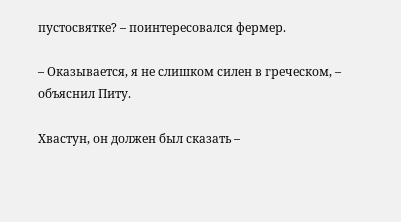пустосвятке? – поинтересовался фермер.

– Оказывается, я не слишком силен в греческом, – объяснил Питу.

Хвастун, он должен был сказать –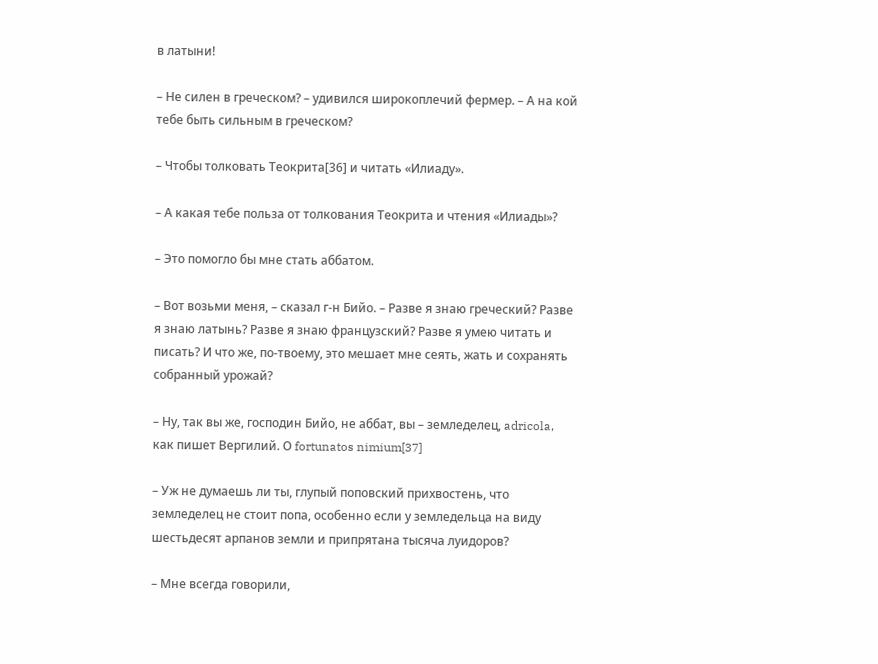в латыни!

– Не силен в греческом? – удивился широкоплечий фермер. – А на кой тебе быть сильным в греческом?

– Чтобы толковать Теокрита[36] и читать «Илиаду».

– А какая тебе польза от толкования Теокрита и чтения «Илиады»?

– Это помогло бы мне стать аббатом.

– Вот возьми меня, – сказал г-н Бийо. – Разве я знаю греческий? Разве я знаю латынь? Разве я знаю французский? Разве я умею читать и писать? И что же, по-твоему, это мешает мне сеять, жать и сохранять собранный урожай?

– Ну, так вы же, господин Бийо, не аббат, вы – земледелец, adricola, как пишет Вергилий. О fortunatos nimium[37]

– Уж не думаешь ли ты, глупый поповский прихвостень, что земледелец не стоит попа, особенно если у земледельца на виду шестьдесят арпанов земли и припрятана тысяча луидоров?

– Мне всегда говорили,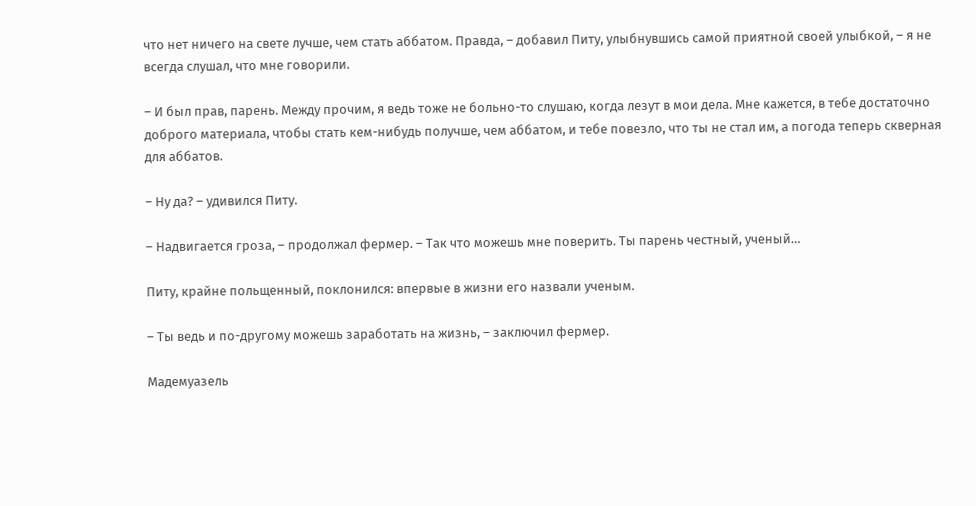что нет ничего на свете лучше, чем стать аббатом. Правда, – добавил Питу, улыбнувшись самой приятной своей улыбкой, – я не всегда слушал, что мне говорили.

– И был прав, парень. Между прочим, я ведь тоже не больно-то слушаю, когда лезут в мои дела. Мне кажется, в тебе достаточно доброго материала, чтобы стать кем-нибудь получше, чем аббатом, и тебе повезло, что ты не стал им, а погода теперь скверная для аббатов.

– Ну да? – удивился Питу.

– Надвигается гроза, – продолжал фермер. – Так что можешь мне поверить. Ты парень честный, ученый…

Питу, крайне польщенный, поклонился: впервые в жизни его назвали ученым.

– Ты ведь и по-другому можешь заработать на жизнь, – заключил фермер.

Мадемуазель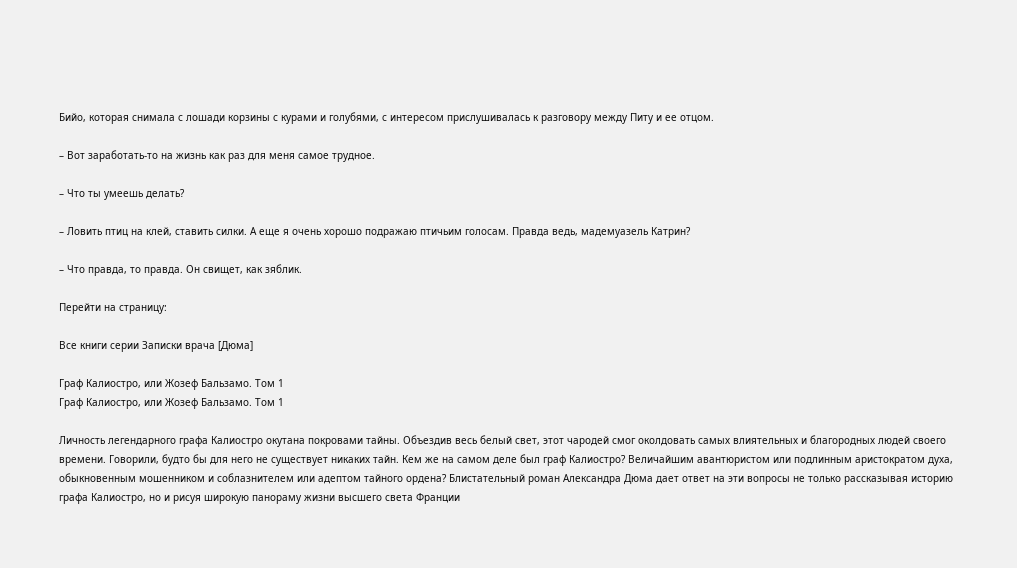Бийо, которая снимала с лошади корзины с курами и голубями, с интересом прислушивалась к разговору между Питу и ее отцом.

– Вот заработать-то на жизнь как раз для меня самое трудное.

– Что ты умеешь делать?

– Ловить птиц на клей, ставить силки. А еще я очень хорошо подражаю птичьим голосам. Правда ведь, мадемуазель Катрин?

– Что правда, то правда. Он свищет, как зяблик.

Перейти на страницу:

Все книги серии Записки врача [Дюма]

Граф Калиостро, или Жозеф Бальзамо. Том 1
Граф Калиостро, или Жозеф Бальзамо. Том 1

Личность легендарного графа Калиостро окутана покровами тайны. Объездив весь белый свет, этот чародей смог околдовать самых влиятельных и благородных людей своего времени. Говорили, будто бы для него не существует никаких тайн. Кем же на самом деле был граф Калиостро? Величайшим авантюристом или подлинным аристократом духа, обыкновенным мошенником и соблазнителем или адептом тайного ордена? Блистательный роман Александра Дюма дает ответ на эти вопросы не только рассказывая историю графа Калиостро, но и рисуя широкую панораму жизни высшего света Франции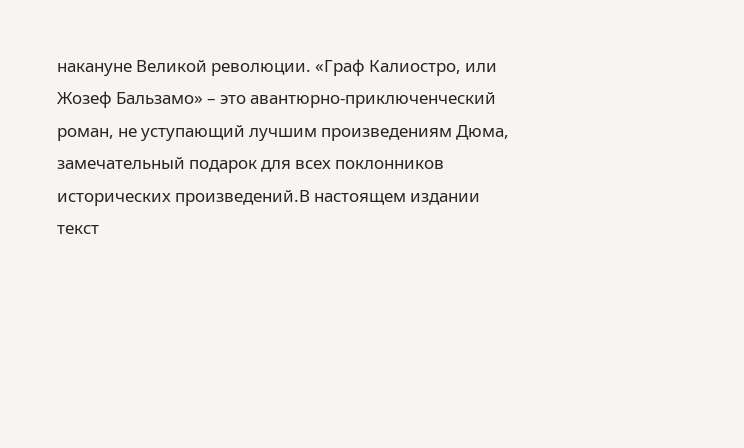накануне Великой революции. «Граф Калиостро, или Жозеф Бальзамо» – это авантюрно-приключенческий роман, не уступающий лучшим произведениям Дюма, замечательный подарок для всех поклонников исторических произведений.В настоящем издании текст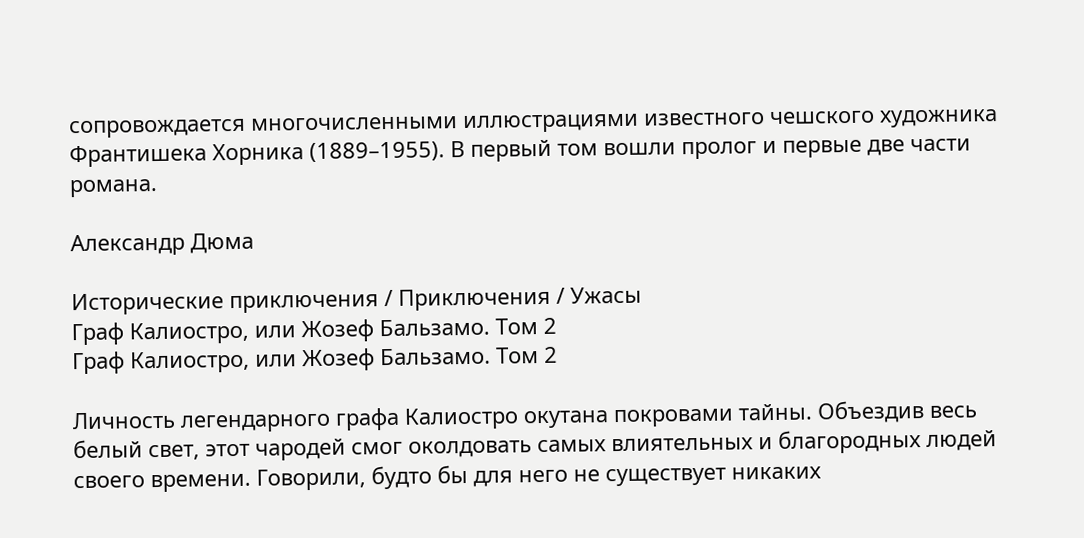сопровождается многочисленными иллюстрациями известного чешского художника Франтишека Хорника (1889–1955). В первый том вошли пролог и первые две части романа.

Александр Дюма

Исторические приключения / Приключения / Ужасы
Граф Калиостро, или Жозеф Бальзамо. Том 2
Граф Калиостро, или Жозеф Бальзамо. Том 2

Личность легендарного графа Калиостро окутана покровами тайны. Объездив весь белый свет, этот чародей смог околдовать самых влиятельных и благородных людей своего времени. Говорили, будто бы для него не существует никаких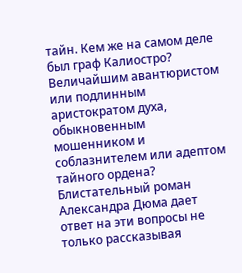тайн. Кем же на самом деле был граф Калиостро? Величайшим авантюристом или подлинным аристократом духа, обыкновенным мошенником и соблазнителем или адептом тайного ордена? Блистательный роман Александра Дюма дает ответ на эти вопросы не только рассказывая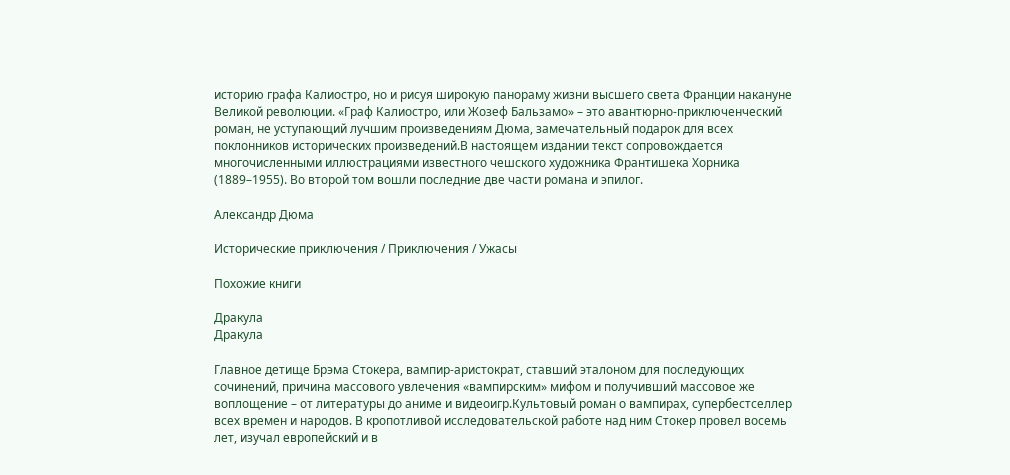историю графа Калиостро, но и рисуя широкую панораму жизни высшего света Франции накануне Великой революции. «Граф Калиостро, или Жозеф Бальзамо» – это авантюрно-приключенческий роман, не уступающий лучшим произведениям Дюма, замечательный подарок для всех поклонников исторических произведений.В настоящем издании текст сопровождается многочисленными иллюстрациями известного чешского художника Франтишека Хорника (1889–1955). Во второй том вошли последние две части романа и эпилог.

Александр Дюма

Исторические приключения / Приключения / Ужасы

Похожие книги

Дракула
Дракула

Главное детище Брэма Стокера, вампир-аристократ, ставший эталоном для последующих сочинений, причина массового увлечения «вампирским» мифом и получивший массовое же воплощение – от литературы до аниме и видеоигр.Культовый роман о вампирах, супербестселлер всех времен и народов. В кропотливой исследовательской работе над ним Стокер провел восемь лет, изучал европейский и в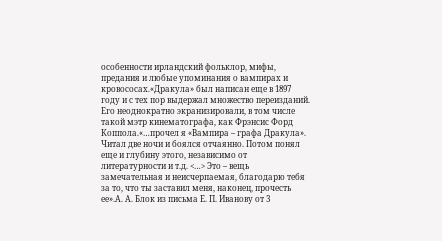особенности ирландский фольклор, мифы, предания и любые упоминания о вампирах и кровососах.«Дракула» был написан еще в 1897 году и с тех пор выдержал множество переизданий. Его неоднократно экранизировали, в том числе такой мэтр кинематографа, как Фрэнсис Форд Коппола.«…прочел я «Вампира – графа Дракула». Читал две ночи и боялся отчаянно. Потом понял еще и глубину этого, независимо от литературности и т.д. <…> Это – вещь замечательная и неисчерпаемая, благодарю тебя за то, что ты заставил меня, наконец, прочесть ее».А. А. Блок из письма Е. П. Иванову от 3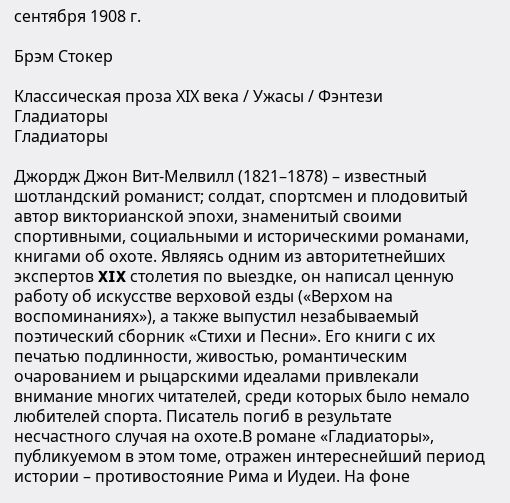сентября 1908 г.

Брэм Стокер

Классическая проза ХIX века / Ужасы / Фэнтези
Гладиаторы
Гладиаторы

Джордж Джон Вит-Мелвилл (1821–1878) – известный шотландский романист; солдат, спортсмен и плодовитый автор викторианской эпохи, знаменитый своими спортивными, социальными и историческими романами, книгами об охоте. Являясь одним из авторитетнейших экспертов XIX столетия по выездке, он написал ценную работу об искусстве верховой езды («Верхом на воспоминаниях»), а также выпустил незабываемый поэтический сборник «Стихи и Песни». Его книги с их печатью подлинности, живостью, романтическим очарованием и рыцарскими идеалами привлекали внимание многих читателей, среди которых было немало любителей спорта. Писатель погиб в результате несчастного случая на охоте.В романе «Гладиаторы», публикуемом в этом томе, отражен интереснейший период истории – противостояние Рима и Иудеи. На фоне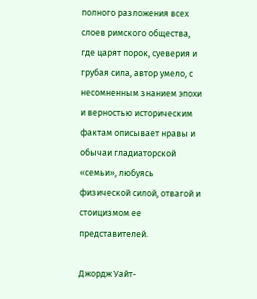полного разложения всех слоев римского общества, где царят порок, суеверия и грубая сила, автор умело, с несомненным знанием эпохи и верностью историческим фактам описывает нравы и обычаи гладиаторской «семьи», любуясь физической силой, отвагой и стоицизмом ее представителей.

Джордж Уайт-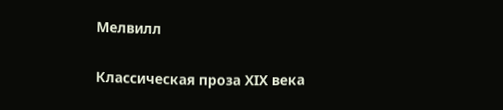Мелвилл

Классическая проза ХIX века